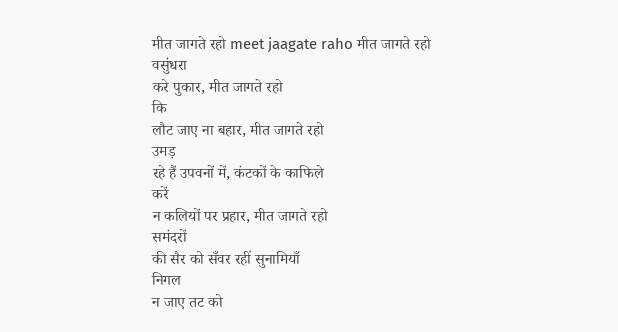मीत जागते रहो meet jaagate raho मीत जागते रहो
वसुंधरा
करे पुकार, मीत जागते रहो
कि
लौट जाए ना बहार, मीत जागते रहो
उमड़
रहे हैं उपवनों में, कंटकों के काफिले
करें
न कलियों पर प्रहार, मीत जागते रहो
समंदरों
की सैर को सँवर रहीं सुनामियाँ
निगल
न जाए तट को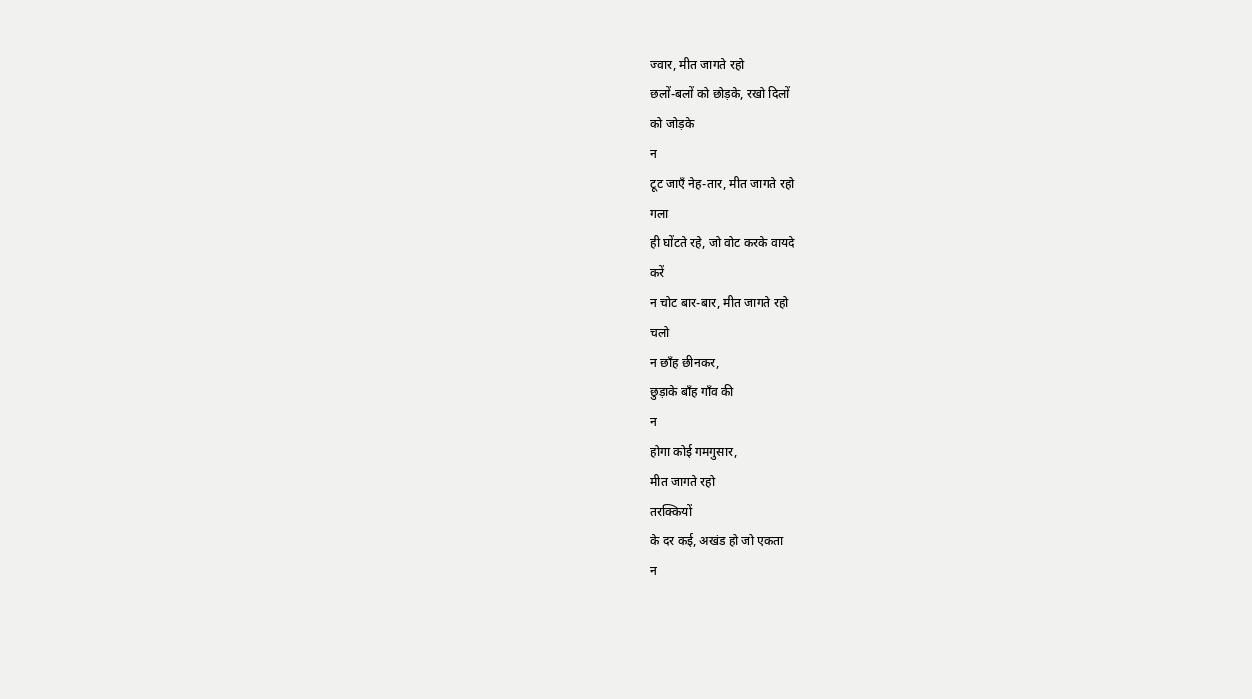ज्वार, मीत जागते रहो
छलों-बलों को छोड़के, रखो दिलों
को जोड़के
न
टूट जाएँ नेह-तार, मीत जागते रहो
गला
ही घोंटते रहे, जो वोट करके वायदे
करें
न चोट बार-बार, मीत जागते रहो
चलो
न छाँह छीनकर,
छुड़ाके बाँह गाँव की
न
होगा कोई गमगुसार,
मीत जागते रहो
तरक्कियों
के दर कई, अखंड हो जो एकता
न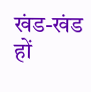खंड-खंड हों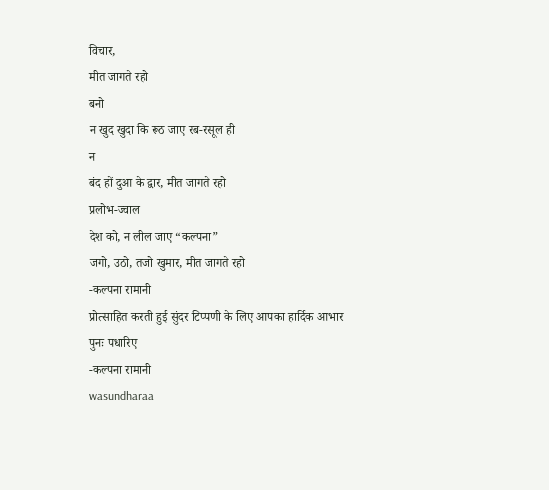विचार,
मीत जागते रहो
बनो
न खुद खुदा कि रूठ जाए रब-रसूल ही
न
बंद हों दुआ के द्वार, मीत जागते रहो
प्रलोभ-ज्वाल
देश को, न लील जाए “कल्पना”
जगो, उठो, तजो खुमार, मीत जागते रहो
-कल्पना रामानी
प्रोत्साहित करती हुई सुंदर टिप्पणी के लिए आपका हार्दिक आभार
पुनः पधारिए
-कल्पना रामानी
wasundharaa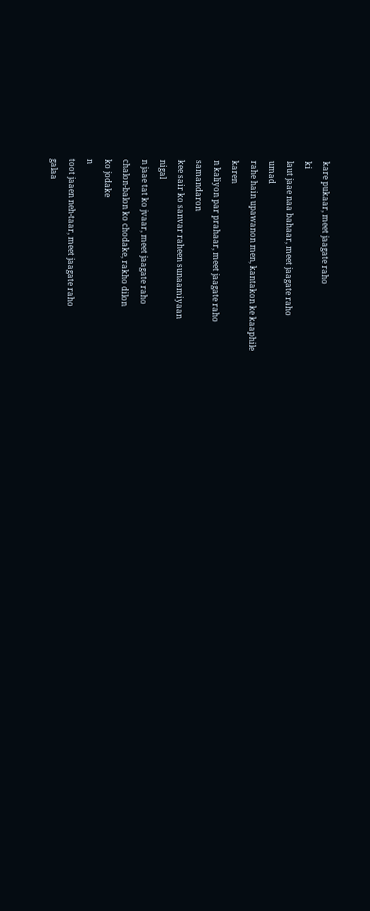kare pukaar, meet jaagate raho
ki
laut jaae naa bahaar, meet jaagate raho
umad
rahe hain upawanon men, kantakon ke kaaphile
karen
n kaliyon par prahaar, meet jaagate raho
samandaron
kee sair ko sanvar raheen sunaamiyaan
nigal
n jaae tat ko jvaar, meet jaagate raho
chalon-balon ko chodake, rakho dilon
ko jodake
n
toot jaaen neh-taar, meet jaagate raho
galaa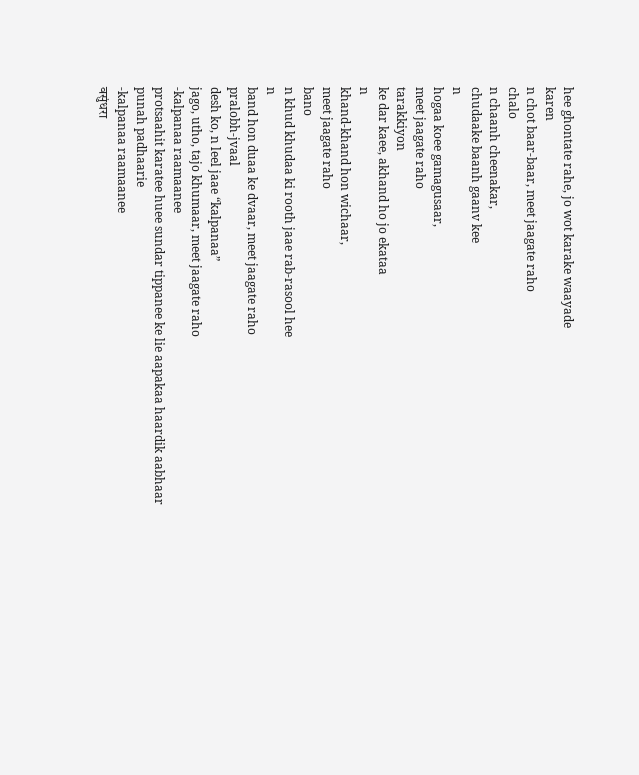hee ghontate rahe, jo wot karake waayade
karen
n chot baar-baar, meet jaagate raho
chalo
n chaanh cheenakar,
chudaake baanh gaanv kee
n
hogaa koee gamagusaar,
meet jaagate raho
tarakkiyon
ke dar kaee, akhand ho jo ekataa
n
khand-khand hon wichaar,
meet jaagate raho
bano
n khud khudaa ki rooth jaae rab-rasool hee
n
band hon duaa ke dvaar, meet jaagate raho
pralobh-jvaal
desh ko, n leel jaae “kalpanaa”
jago, utho, tajo khumaar, meet jaagate raho
-kalpanaa raamaanee
protsaahit karatee huee sundar tippanee ke lie aapakaa haardik aabhaar
punah padhaarie
-kalpanaa raamaanee
वसुंधरा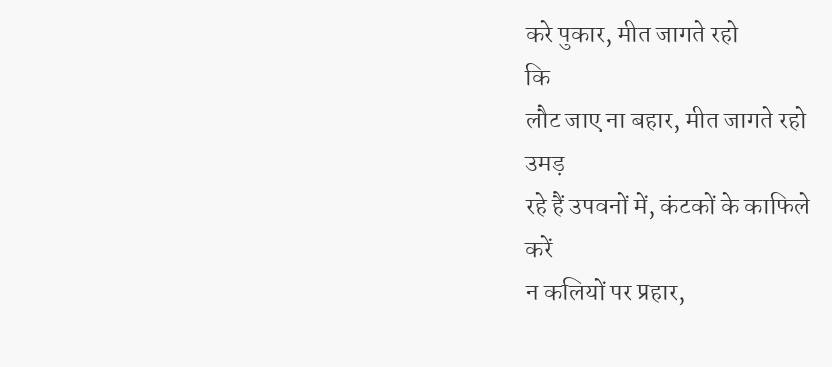करे पुकार, मीत जागते रहो
कि
लौट जाए ना बहार, मीत जागते रहो
उमड़
रहे हैं उपवनों में, कंटकों के काफिले
करें
न कलियों पर प्रहार,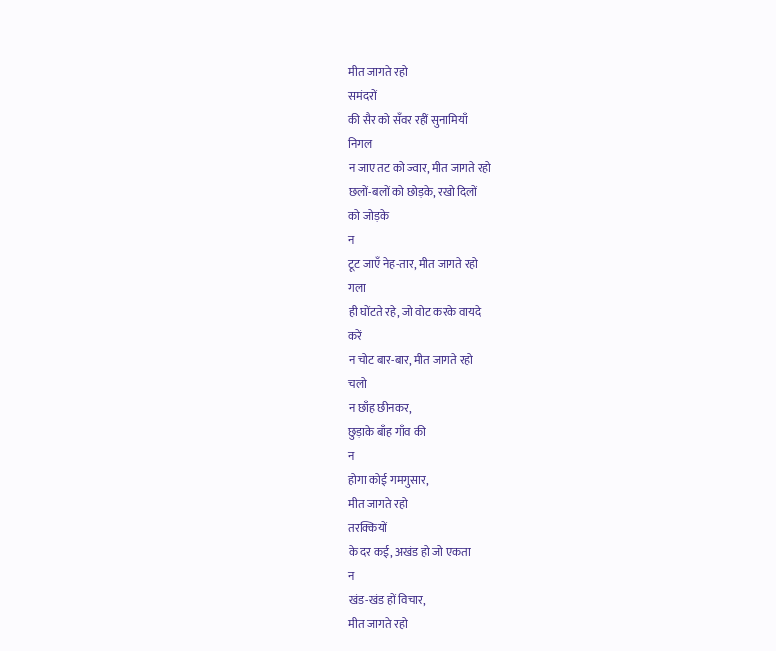मीत जागते रहो
समंदरों
की सैर को सँवर रहीं सुनामियाँ
निगल
न जाए तट को ज्वार, मीत जागते रहो
छलों-बलों को छोड़के, रखो दिलों
को जोड़के
न
टूट जाएँ नेह-तार, मीत जागते रहो
गला
ही घोंटते रहे, जो वोट करके वायदे
करें
न चोट बार-बार, मीत जागते रहो
चलो
न छाँह छीनकर,
छुड़ाके बाँह गाँव की
न
होगा कोई गमगुसार,
मीत जागते रहो
तरक्कियों
के दर कई, अखंड हो जो एकता
न
खंड-खंड हों विचार,
मीत जागते रहो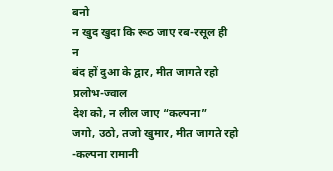बनो
न खुद खुदा कि रूठ जाए रब-रसूल ही
न
बंद हों दुआ के द्वार, मीत जागते रहो
प्रलोभ-ज्वाल
देश को, न लील जाए “कल्पना”
जगो, उठो, तजो खुमार, मीत जागते रहो
-कल्पना रामानी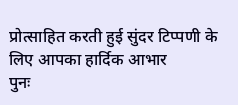प्रोत्साहित करती हुई सुंदर टिप्पणी के लिए आपका हार्दिक आभार
पुनः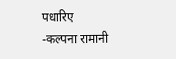पधारिए
-कल्पना रामानी